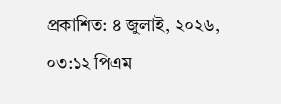প্রকাশিত: ৪ জুলাই, ২০২৬, ০৩:১২ পিএম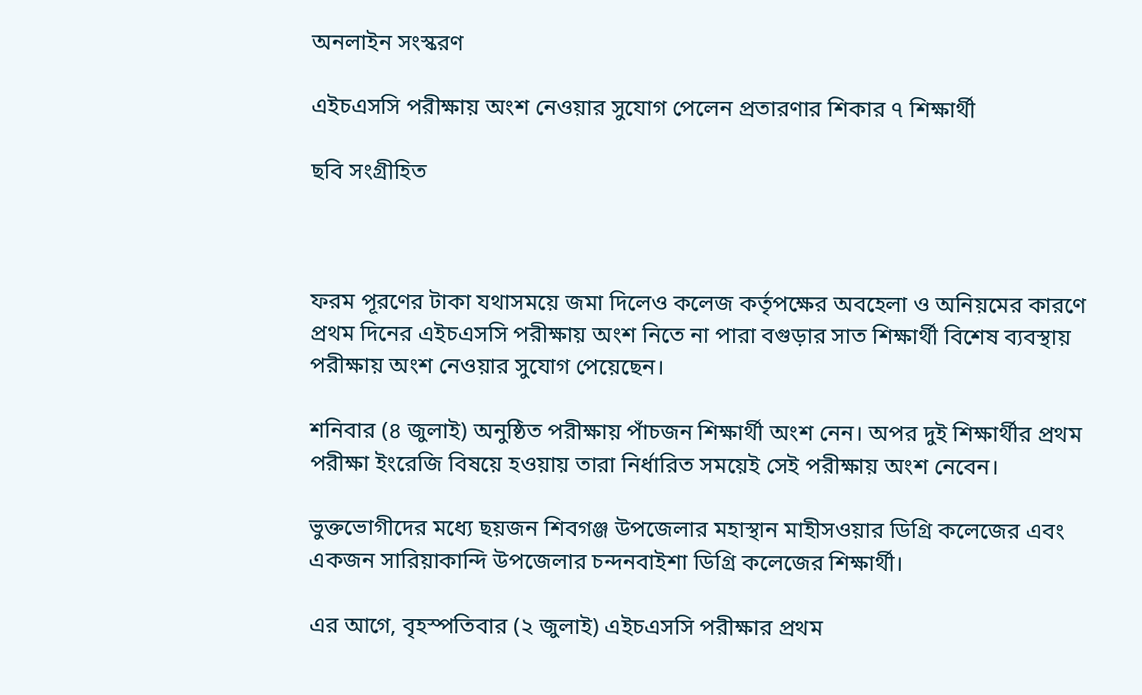অনলাইন সংস্করণ

এইচএসসি পরীক্ষায় অংশ নেওয়ার সুযোগ পেলেন প্রতারণার শিকার ৭ শিক্ষার্থী

ছবি সংগ্রীহিত



ফরম পূরণের টাকা যথাসময়ে জমা দিলেও কলেজ কর্তৃপক্ষের অবহেলা ও অনিয়মের কারণে প্রথম দিনের এইচএসসি পরীক্ষায় অংশ নিতে না পারা বগুড়ার সাত শিক্ষার্থী বিশেষ ব্যবস্থায় পরীক্ষায় অংশ নেওয়ার সুযোগ পেয়েছেন।

শনিবার (৪ জুলাই) অনুষ্ঠিত পরীক্ষায় পাঁচজন শিক্ষার্থী অংশ নেন। অপর দুই শিক্ষার্থীর প্রথম পরীক্ষা ইংরেজি বিষয়ে হওয়ায় তারা নির্ধারিত সময়েই সেই পরীক্ষায় অংশ নেবেন।

ভুক্তভোগীদের মধ্যে ছয়জন শিবগঞ্জ উপজেলার মহাস্থান মাহীসওয়ার ডিগ্রি কলেজের এবং একজন সারিয়াকান্দি উপজেলার চন্দনবাইশা ডিগ্রি কলেজের শিক্ষার্থী।

এর আগে, বৃহস্পতিবার (২ জুলাই) এইচএসসি পরীক্ষার প্রথম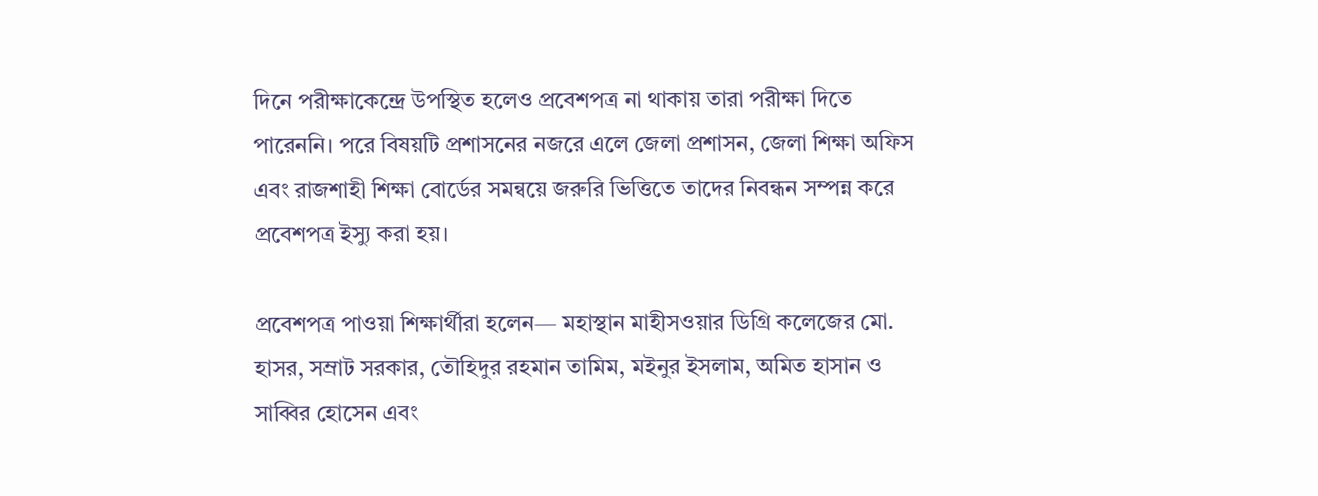দিনে পরীক্ষাকেন্দ্রে উপস্থিত হলেও প্রবেশপত্র না থাকায় তারা পরীক্ষা দিতে পারেননি। পরে বিষয়টি প্রশাসনের নজরে এলে জেলা প্রশাসন, জেলা শিক্ষা অফিস এবং রাজশাহী শিক্ষা বোর্ডের সমন্বয়ে জরুরি ভিত্তিতে তাদের নিবন্ধন সম্পন্ন করে প্রবেশপত্র ইস্যু করা হয়।

প্রবেশপত্র পাওয়া শিক্ষার্থীরা হলেন— মহাস্থান মাহীসওয়ার ডিগ্রি কলেজের মো. হাসর, সম্রাট সরকার, তৌহিদুর রহমান তামিম, মইনুর ইসলাম, অমিত হাসান ও সাব্বির হোসেন এবং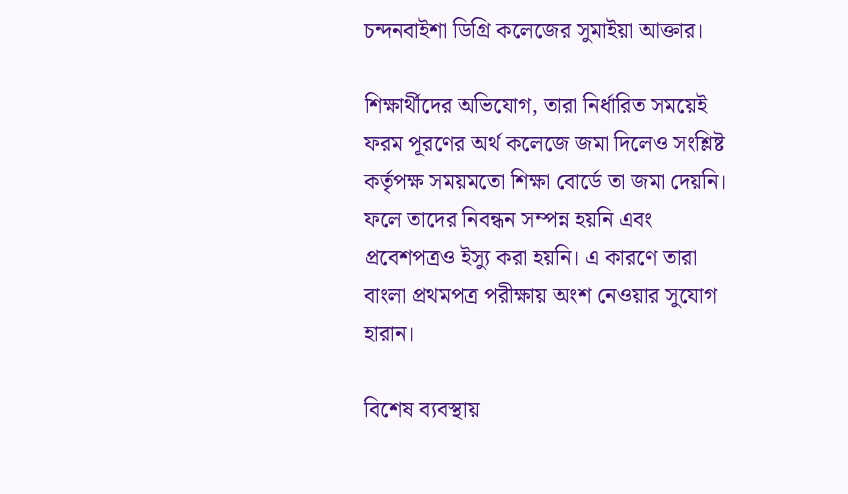চন্দনবাইশা ডিগ্রি কলেজের সুমাইয়া আক্তার।

শিক্ষার্থীদের অভিযোগ, তারা নির্ধারিত সময়েই ফরম পূরণের অর্থ কলেজে জমা দিলেও সংশ্লিষ্ট কর্তৃপক্ষ সময়মতো শিক্ষা বোর্ডে তা জমা দেয়নি। ফলে তাদের নিবন্ধন সম্পন্ন হয়নি এবং প্রবেশপত্রও ইস্যু করা হয়নি। এ কারণে তারা বাংলা প্রথমপত্র পরীক্ষায় অংশ নেওয়ার সুযোগ হারান।

বিশেষ ব্যবস্থায়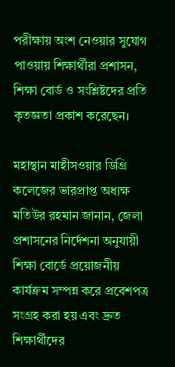পরীক্ষায় অংশ নেওয়ার সুযোগ পাওয়ায় শিক্ষার্থীরা প্রশাসন, শিক্ষা বোর্ড ও সংশ্লিষ্টদের প্রতি কৃতজ্ঞতা প্রকাশ করেছেন।

মহাস্থান মাহীসওয়ার ডিগ্রি কলেজের ভারপ্রাপ্ত অধ্যক্ষ মতিউর রহমান জানান, জেলা প্রশাসনের নির্দেশনা অনুযায়ী শিক্ষা বোর্ডে প্রয়োজনীয় কার্যক্রম সম্পন্ন করে প্রবেশপত্র সংগ্রহ করা হয় এবং দ্রুত শিক্ষার্থীদের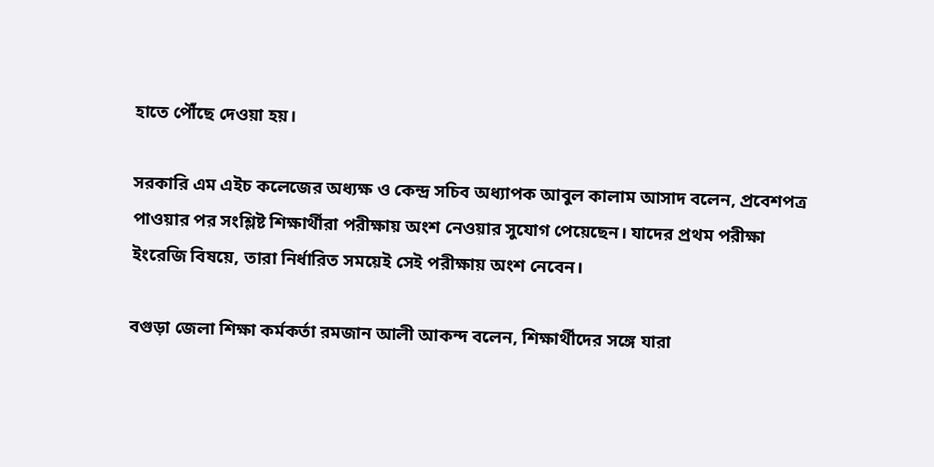হাতে পৌঁছে দেওয়া হয়।

সরকারি এম এইচ কলেজের অধ্যক্ষ ও কেন্দ্র সচিব অধ্যাপক আবুল কালাম আসাদ বলেন, প্রবেশপত্র পাওয়ার পর সংশ্লিষ্ট শিক্ষার্থীরা পরীক্ষায় অংশ নেওয়ার সুযোগ পেয়েছেন। যাদের প্রথম পরীক্ষা ইংরেজি বিষয়ে, তারা নির্ধারিত সময়েই সেই পরীক্ষায় অংশ নেবেন।

বগুড়া জেলা শিক্ষা কর্মকর্তা রমজান আলী আকন্দ বলেন, শিক্ষার্থীদের সঙ্গে যারা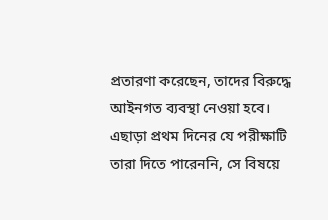প্রতারণা করেছেন, তাদের বিরুদ্ধে আইনগত ব্যবস্থা নেওয়া হবে। এছাড়া প্রথম দিনের যে পরীক্ষাটি তারা দিতে পারেননি, সে বিষয়ে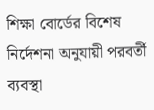শিক্ষা বোর্ডের বিশেষ নির্দেশনা অনুযায়ী পরবর্তী ব্যবস্থা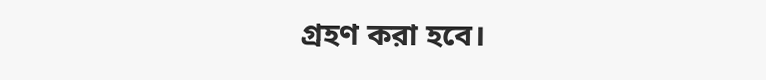গ্রহণ করা হবে।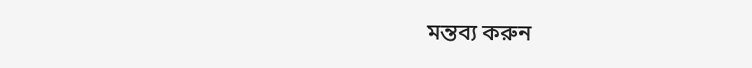মন্তব্য করুন